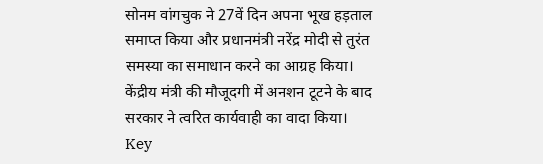सोनम वांगचुक ने 27वें दिन अपना भूख हड़ताल समाप्त किया और प्रधानमंत्री नरेंद्र मोदी से तुरंत समस्या का समाधान करने का आग्रह किया। केंद्रीय मंत्री की मौजूदगी में अनशन टूटने के बाद सरकार ने त्वरित कार्यवाही का वादा किया।
Key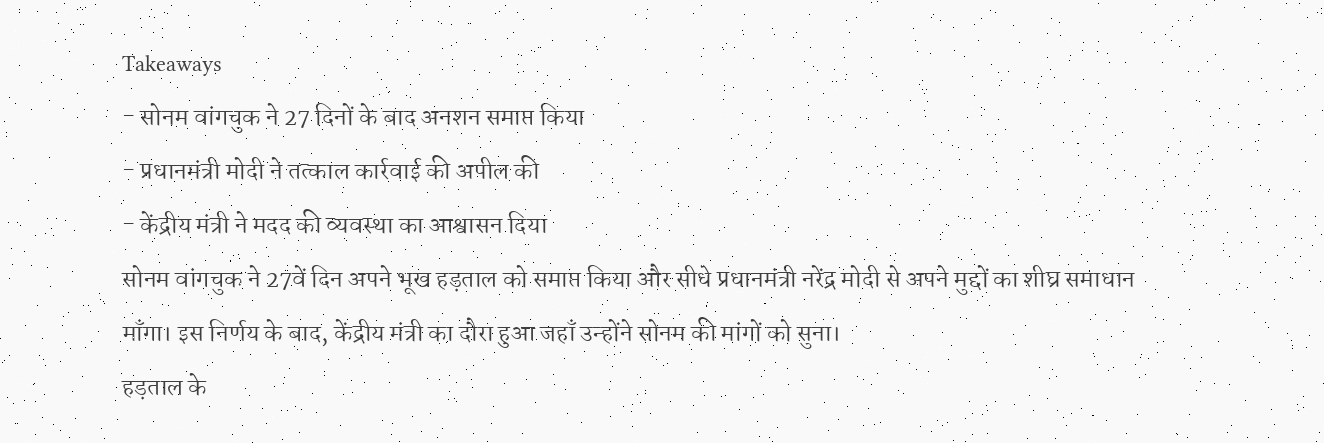Takeaways
- सोनम वांगचुक ने 27 दिनों के बाद अनशन समाप्त किया
- प्रधानमंत्री मोदी ने तत्काल कार्रवाई की अपील की
- केंद्रीय मंत्री ने मदद की व्यवस्था का आश्वासन दिया
सोनम वांगचुक ने 27वें दिन अपने भूख हड़ताल को समाप्त किया और सीधे प्रधानमंत्री नरेंद्र मोदी से अपने मुद्दों का शीघ्र समाधान माँगा। इस निर्णय के बाद, केंद्रीय मंत्री का दौरा हुआ जहाँ उन्होंने सोनम की मांगों को सुना।
हड़ताल के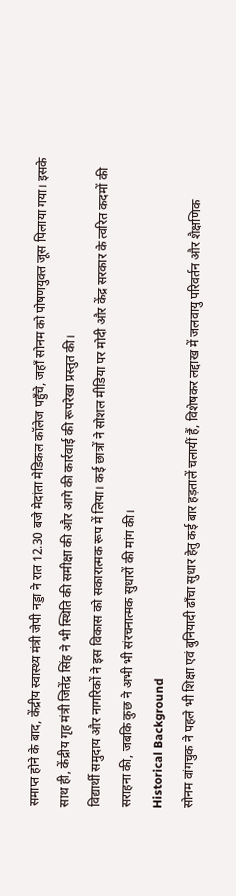समाप्त होने के बाद, केंद्रीय स्वास्थ्य मंत्री जेपी नड्डा ने रात 12.30 बजे मेदांता मेडिकल कॉलेज पहुँचे, जहाँ सोनम को पोषणयुक्त जूस पिलाया गया। इसके साथ ही, केंद्रीय गृह मंत्री जितेंद्र सिंह ने भी स्थिति की समीक्षा की और आगे की कार्रवाई की रूपरेखा प्रस्तुत की।
विद्यार्थी समुदाय और नागरिकों ने इस विकास को सकारात्मक रूप में लिया। कई छात्रों ने सोशल मीडिया पर मोदी और केंद्र सरकार के त्वरित कदमों की सराहना की, जबकि कुछ ने अभी भी संरचनात्मक सुधारों की मांग की।
Historical Background
सोनम वांगचुक ने पहले भी शिक्षा एवं बुनियादी ढाँचा सुधार हेतु कई बार हड़तालें चलायीं हैं, विशेषकर लद्दाख में जलवायु परिवर्तन और शैक्षणिक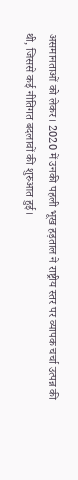असमानताओं को लेकर। 2020 में उनकी पहली भूख हड़ताल ने राष्ट्रीय स्तर पर व्यापक चर्चा उत्पन्न की थी, जिससे कई नीतिगत बदलावों की शुरुआत हुई।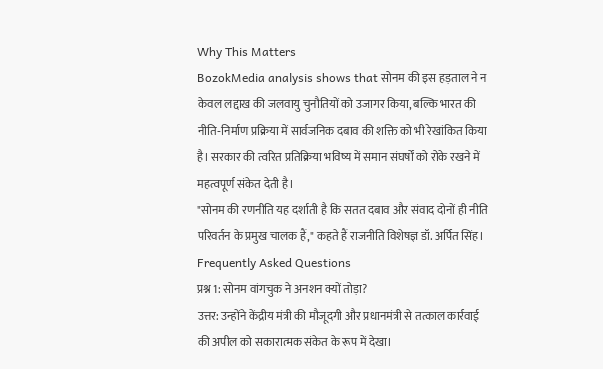Why This Matters
BozokMedia analysis shows that सोनम की इस हड़ताल ने न केवल लद्दाख की जलवायु चुनौतियों को उजागर किया, बल्कि भारत की नीति‑निर्माण प्रक्रिया में सार्वजनिक दबाव की शक्ति को भी रेखांकित किया है। सरकार की त्वरित प्रतिक्रिया भविष्य में समान संघर्षों को रोके रखने में महत्वपूर्ण संकेत देती है।
"सोनम की रणनीति यह दर्शाती है कि सतत दबाव और संवाद दोनों ही नीति परिवर्तन के प्रमुख चालक हैं," कहते हैं राजनीति विशेषज्ञ डॉ. अर्पित सिंह।
Frequently Asked Questions
प्रश्न 1: सोनम वांगचुक ने अनशन क्यों तोड़ा?
उत्तर: उन्होंने केंद्रीय मंत्री की मौजूदगी और प्रधानमंत्री से तत्काल कार्रवाई की अपील को सकारात्मक संकेत के रूप में देखा।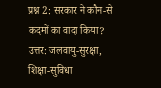प्रश्न 2: सरकार ने कौन‑से कदमों का वादा किया?
उत्तर: जलवायु‑सुरक्षा, शिक्षा‑सुविधा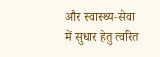और स्वास्थ्य‑सेवा में सुधार हेतु त्वरित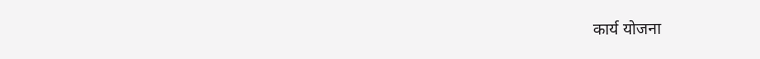कार्य योजना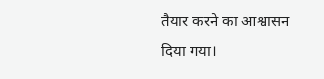तैयार करने का आश्वासन दिया गया।